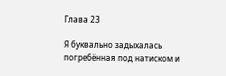Глава 23

Я буквально задыхалась погребённая под натиском и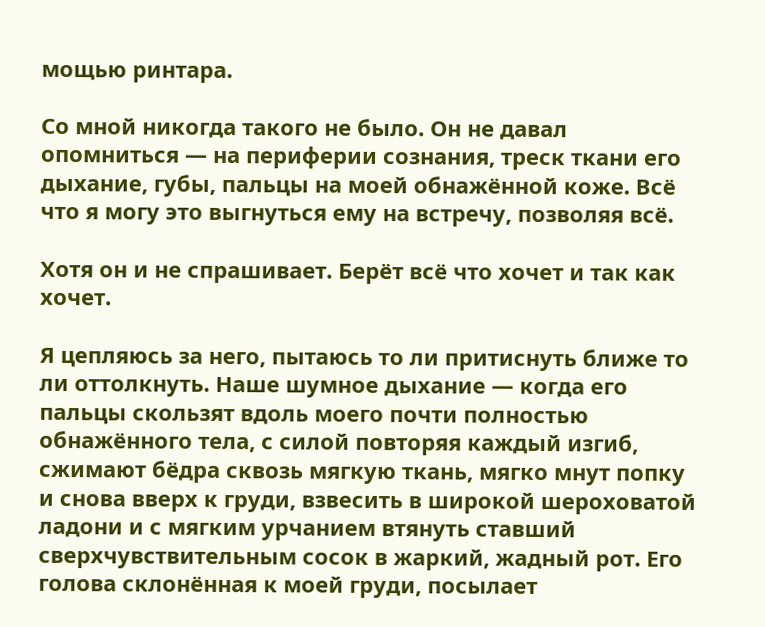мощью ринтара.

Со мной никогда такого не было. Он не давал опомниться — на периферии сознания, треск ткани его дыхание, губы, пальцы на моей обнажённой коже. Всё что я могу это выгнуться ему на встречу, позволяя всё.

Хотя он и не спрашивает. Берёт всё что хочет и так как хочет.

Я цепляюсь за него, пытаюсь то ли притиснуть ближе то ли оттолкнуть. Наше шумное дыхание — когда его пальцы скользят вдоль моего почти полностью обнажённого тела, с силой повторяя каждый изгиб, сжимают бёдра сквозь мягкую ткань, мягко мнут попку и снова вверх к груди, взвесить в широкой шероховатой ладони и с мягким урчанием втянуть ставший сверхчувствительным сосок в жаркий, жадный рот. Его голова склонённая к моей груди, посылает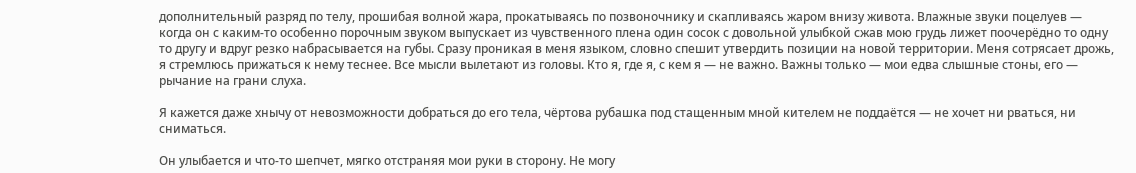дополнительный разряд по телу, прошибая волной жара, прокатываясь по позвоночнику и скапливаясь жаром внизу живота. Влажные звуки поцелуев — когда он с каким-то особенно порочным звуком выпускает из чувственного плена один сосок с довольной улыбкой сжав мою грудь лижет поочерёдно то одну то другу и вдруг резко набрасывается на губы. Сразу проникая в меня языком, словно спешит утвердить позиции на новой территории. Меня сотрясает дрожь, я стремлюсь прижаться к нему теснее. Все мысли вылетают из головы. Кто я, где я, с кем я — не важно. Важны только — мои едва слышные стоны, его — рычание на грани слуха.

Я кажется даже хнычу от невозможности добраться до его тела, чёртова рубашка под стащенным мной кителем не поддаётся — не хочет ни рваться, ни сниматься.

Он улыбается и что-то шепчет, мягко отстраняя мои руки в сторону. Не могу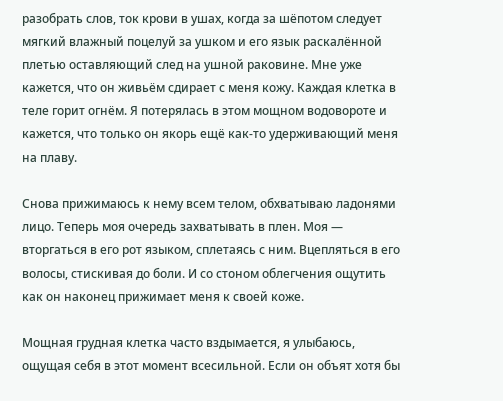разобрать слов, ток крови в ушах, когда за шёпотом следует мягкий влажный поцелуй за ушком и его язык раскалённой плетью оставляющий след на ушной раковине. Мне уже кажется, что он живьём сдирает с меня кожу. Каждая клетка в теле горит огнём. Я потерялась в этом мощном водовороте и кажется, что только он якорь ещё как-то удерживающий меня на плаву.

Снова прижимаюсь к нему всем телом, обхватываю ладонями лицо. Теперь моя очередь захватывать в плен. Моя — вторгаться в его рот языком, сплетаясь с ним. Вцепляться в его волосы, стискивая до боли. И со стоном облегчения ощутить как он наконец прижимает меня к своей коже.

Мощная грудная клетка часто вздымается, я улыбаюсь, ощущая себя в этот момент всесильной. Если он объят хотя бы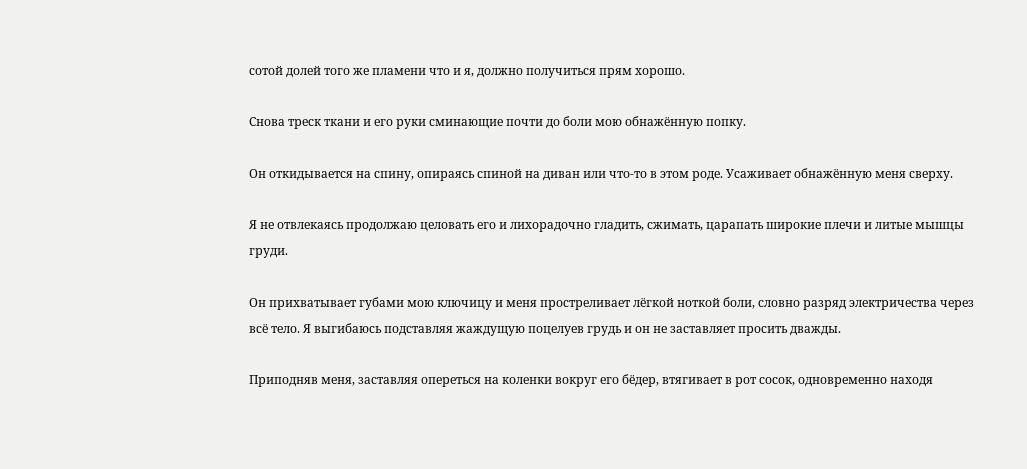сотой долей того же пламени что и я, должно получиться прям хорошо.

Снова треск ткани и его руки сминающие почти до боли мою обнажённую попку.

Он откидывается на спину, опираясь спиной на диван или что-то в этом роде. Усаживает обнажённую меня сверху.

Я не отвлекаясь продолжаю целовать его и лихорадочно гладить, сжимать, царапать широкие плечи и литые мышцы груди.

Он прихватывает губами мою ключицу и меня простреливает лёгкой ноткой боли, словно разряд электричества через всё тело. Я выгибаюсь подставляя жаждущую поцелуев грудь и он не заставляет просить дважды.

Приподняв меня, заставляя опереться на коленки вокруг его бёдер, втягивает в рот сосок, одновременно находя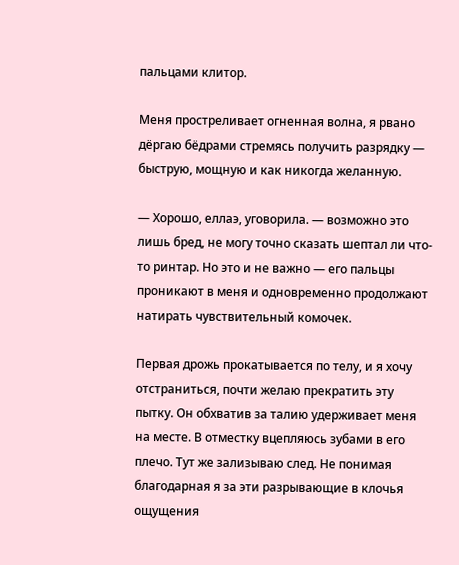пальцами клитор.

Меня простреливает огненная волна, я рвано дёргаю бёдрами стремясь получить разрядку — быструю, мощную и как никогда желанную.

— Хорошо, еллаэ, уговорила. — возможно это лишь бред, не могу точно сказать шептал ли что-то ринтар. Но это и не важно — его пальцы проникают в меня и одновременно продолжают натирать чувствительный комочек.

Первая дрожь прокатывается по телу, и я хочу отстраниться, почти желаю прекратить эту пытку. Он обхватив за талию удерживает меня на месте. В отместку вцепляюсь зубами в его плечо. Тут же зализываю след. Не понимая благодарная я за эти разрывающие в клочья ощущения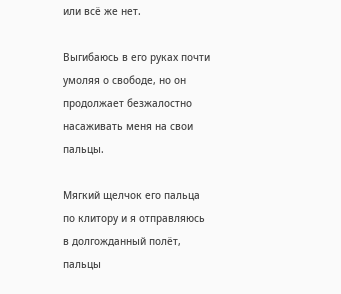или всё же нет.

Выгибаюсь в его руках почти умоляя о свободе, но он продолжает безжалостно насаживать меня на свои пальцы.

Мягкий щелчок его пальца по клитору и я отправляюсь в долгожданный полёт, пальцы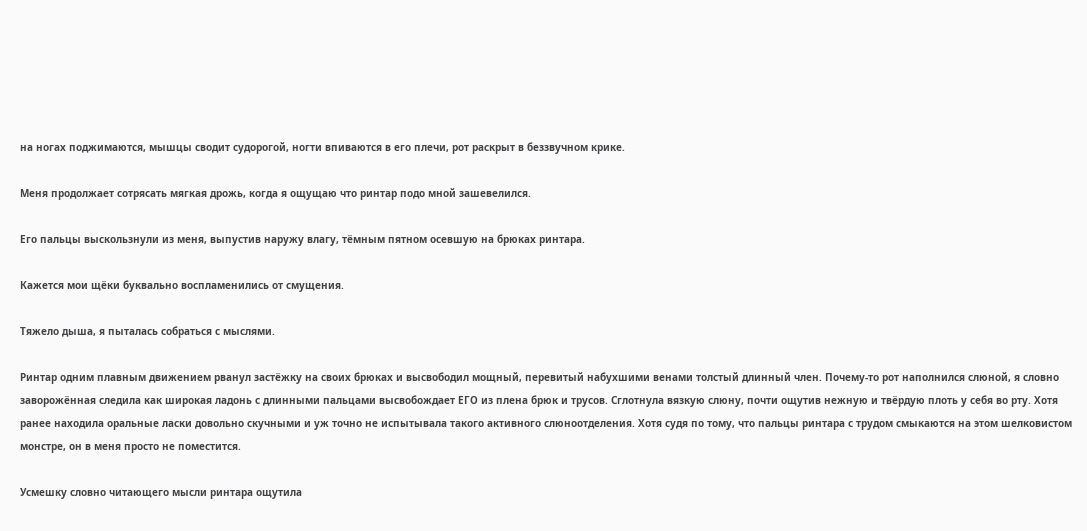на ногах поджимаются, мышцы сводит судорогой, ногти впиваются в его плечи, рот раскрыт в беззвучном крике.

Меня продолжает сотрясать мягкая дрожь, когда я ощущаю что ринтар подо мной зашевелился.

Его пальцы выскользнули из меня, выпустив наружу влагу, тёмным пятном осевшую на брюках ринтара.

Кажется мои щёки буквально воспламенились от смущения.

Тяжело дыша, я пыталась собраться с мыслями.

Ринтар одним плавным движением рванул застёжку на своих брюках и высвободил мощный, перевитый набухшими венами толстый длинный член. Почему-то рот наполнился слюной, я словно заворожённая следила как широкая ладонь с длинными пальцами высвобождает ЕГО из плена брюк и трусов. Сглотнула вязкую слюну, почти ощутив нежную и твёрдую плоть у себя во рту. Хотя ранее находила оральные ласки довольно скучными и уж точно не испытывала такого активного слюноотделения. Хотя судя по тому, что пальцы ринтара с трудом смыкаются на этом шелковистом монстре, он в меня просто не поместится.

Усмешку словно читающего мысли ринтара ощутила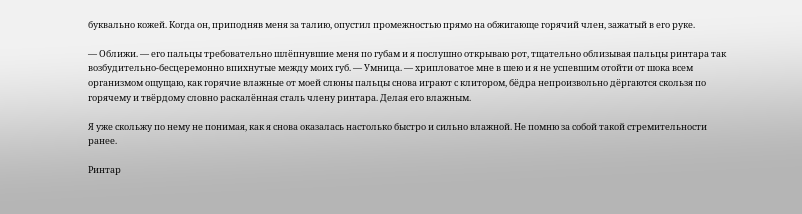буквально кожей. Когда он, приподняв меня за талию, опустил промежностью прямо на обжигающе горячий член, зажатый в его руке.

— Оближи. — его пальцы требовательно шлёпнувшие меня по губам и я послушно открываю рот, тщательно облизывая пальцы ринтара так возбудительно-бесцеремонно впихнутые между моих губ. — Умница. — хрипловатое мне в шею и я не успевшим отойти от шока всем организмом ощущаю, как горячие влажные от моей слюны пальцы снова играют с клитором, бёдра непроизвольно дёргаются скользя по горячему и твёрдому словно раскалённая сталь члену ринтара. Делая его влажным.

Я уже скольжу по нему не понимая, как я снова оказалась настолько быстро и сильно влажной. Не помню за собой такой стремительности ранее.

Ринтар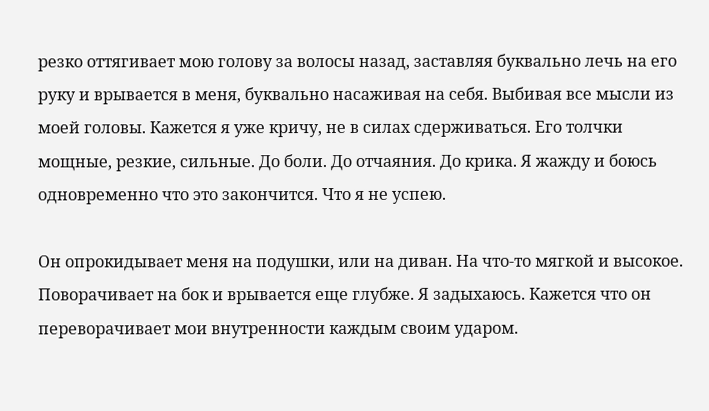резко оттягивает мою голову за волосы назад, заставляя буквально лечь на его руку и врывается в меня, буквально насаживая на себя. Выбивая все мысли из моей головы. Кажется я уже кричу, не в силах сдерживаться. Его толчки мощные, резкие, сильные. До боли. До отчаяния. До крика. Я жажду и боюсь одновременно что это закончится. Что я не успею.

Он опрокидывает меня на подушки, или на диван. На что-то мягкой и высокое. Поворачивает на бок и врывается еще глубже. Я задыхаюсь. Кажется что он переворачивает мои внутренности каждым своим ударом.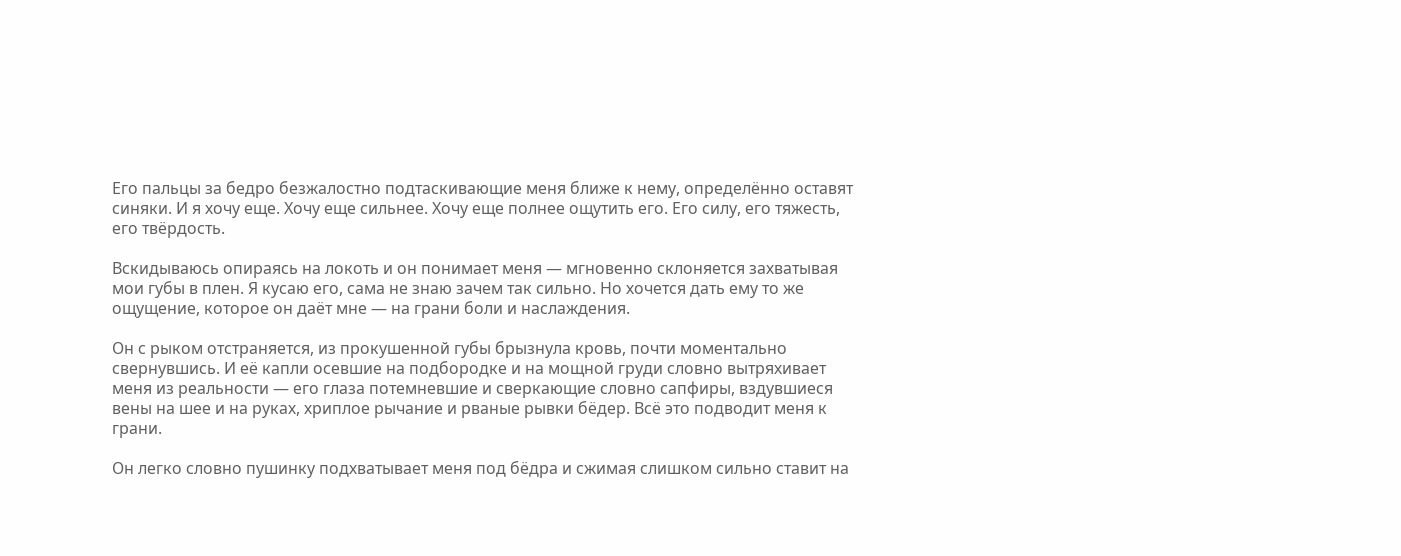Его пальцы за бедро безжалостно подтаскивающие меня ближе к нему, определённо оставят синяки. И я хочу еще. Хочу еще сильнее. Хочу еще полнее ощутить его. Его силу, его тяжесть, его твёрдость.

Вскидываюсь опираясь на локоть и он понимает меня — мгновенно склоняется захватывая мои губы в плен. Я кусаю его, сама не знаю зачем так сильно. Но хочется дать ему то же ощущение, которое он даёт мне — на грани боли и наслаждения.

Он с рыком отстраняется, из прокушенной губы брызнула кровь, почти моментально свернувшись. И её капли осевшие на подбородке и на мощной груди словно вытряхивает меня из реальности — его глаза потемневшие и сверкающие словно сапфиры, вздувшиеся вены на шее и на руках, хриплое рычание и рваные рывки бёдер. Всё это подводит меня к грани.

Он легко словно пушинку подхватывает меня под бёдра и сжимая слишком сильно ставит на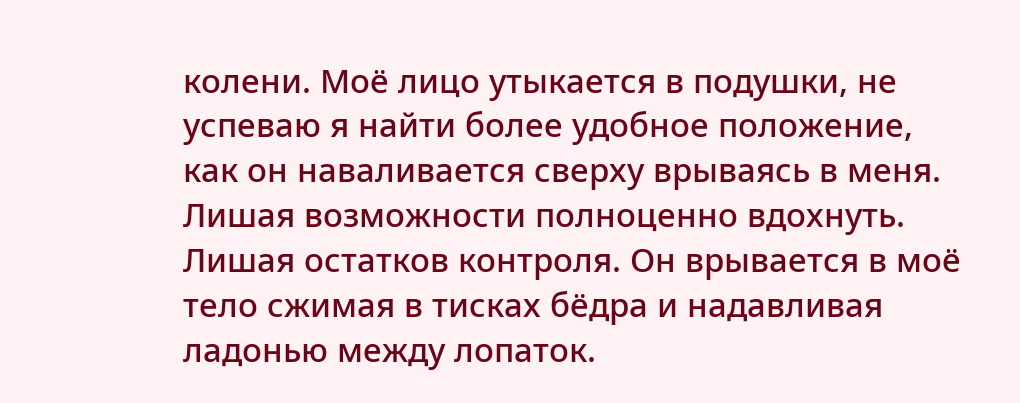колени. Моё лицо утыкается в подушки, не успеваю я найти более удобное положение, как он наваливается сверху врываясь в меня. Лишая возможности полноценно вдохнуть. Лишая остатков контроля. Он врывается в моё тело сжимая в тисках бёдра и надавливая ладонью между лопаток.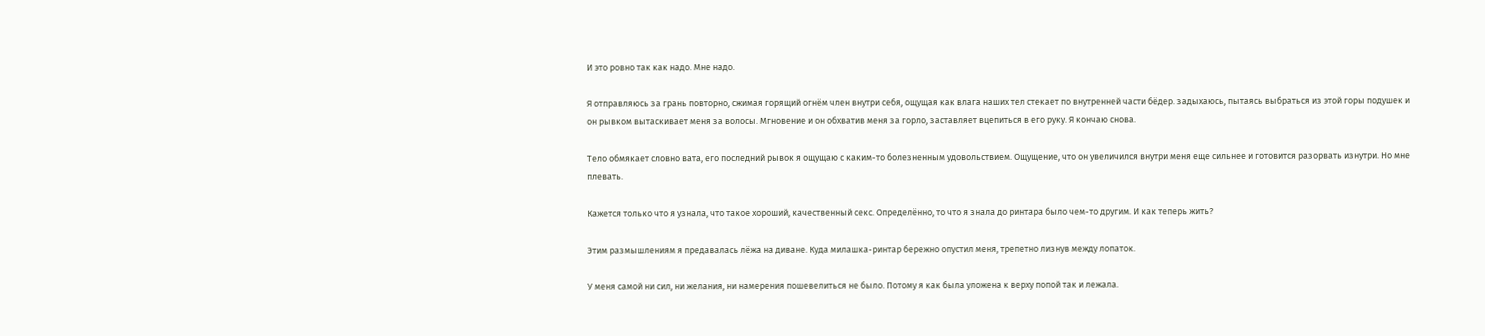И это ровно так как надо. Мне надо.

Я отправляюсь за грань повторно, сжимая горящий огнём член внутри себя, ощущая как влага наших тел стекает по внутренней части бёдер. задыхаюсь, пытаясь выбраться из этой горы подушек и он рывком вытаскивает меня за волосы. Мгновение и он обхватив меня за горло, заставляет вцепиться в его руку. Я кончаю снова.

Тело обмякает словно вата, его последний рывок я ощущаю с каким-то болезненным удовольствием. Ощущение, что он увеличился внутри меня еще сильнее и готовится разорвать изнутри. Но мне плевать.

Кажется только что я узнала, что такое хороший, качественный секс. Определённо, то что я знала до ринтара было чем-то другим. И как теперь жить?

Этим размышлениям я предавалась лёжа на диване. Куда милашка-ринтар бережно опустил меня, трепетно лизнув между лопаток.

У меня самой ни сил, ни желания, ни намерения пошевелиться не было. Потому я как была уложена к верху попой так и лежала.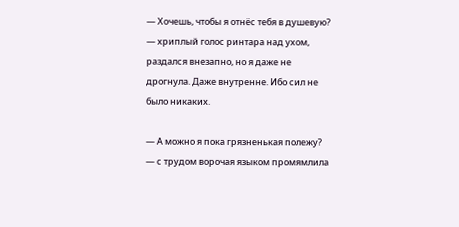— Хочешь, чтобы я отнёс тебя в душевую? — хриплый голос ринтара над ухом, раздался внезапно, но я даже не дрогнула. Даже внутренне. Ибо сил не было никаких.

— А можно я пока грязненькая полежу? — с трудом ворочая языком промямлила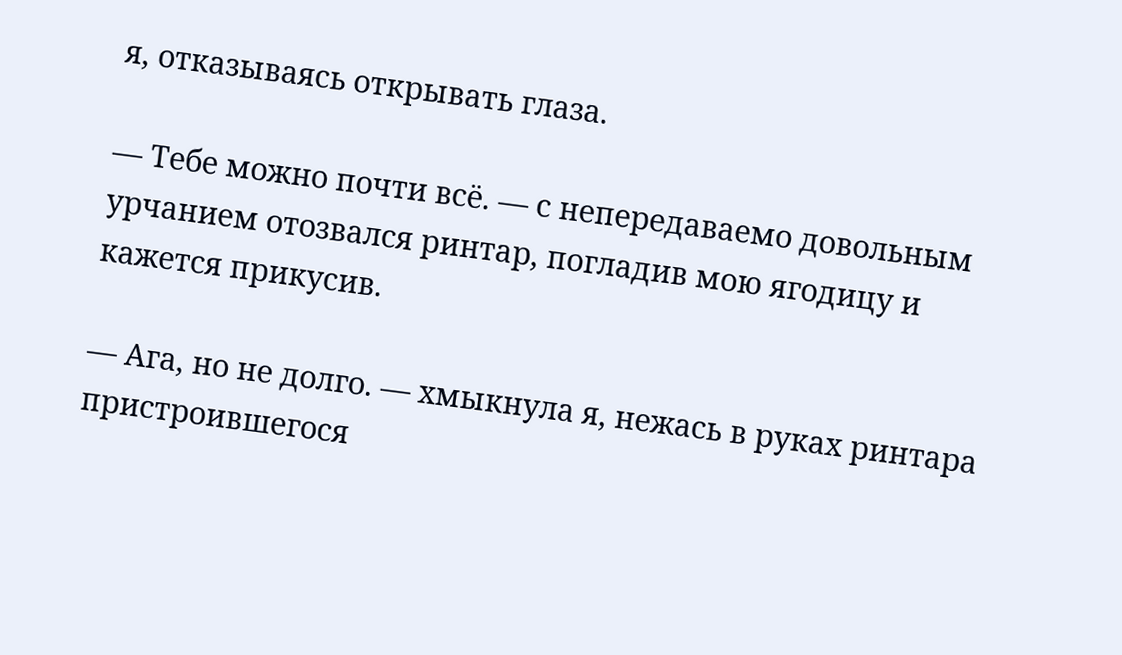я, отказываясь открывать глаза.

— Тебе можно почти всё. — с непередаваемо довольным урчанием отозвался ринтар, погладив мою ягодицу и кажется прикусив.

— Ага, но не долго. — хмыкнула я, нежась в руках ринтара пристроившегося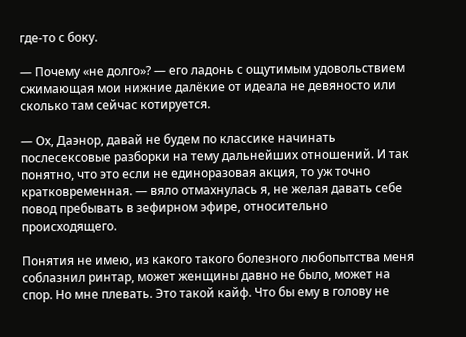где-то с боку.

— Почему «не долго»? — его ладонь с ощутимым удовольствием сжимающая мои нижние далёкие от идеала не девяносто или сколько там сейчас котируется.

— Ох, Даэнор, давай не будем по классике начинать послесексовые разборки на тему дальнейших отношений. И так понятно, что это если не единоразовая акция, то уж точно кратковременная. — вяло отмахнулась я, не желая давать себе повод пребывать в зефирном эфире, относительно происходящего.

Понятия не имею, из какого такого болезного любопытства меня соблазнил ринтар, может женщины давно не было, может на спор. Но мне плевать. Это такой кайф. Что бы ему в голову не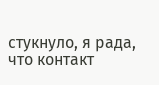стукнуло, я рада, что контакт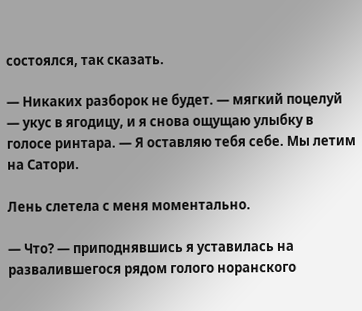состоялся, так сказать.

— Никаких разборок не будет. — мягкий поцелуй — укус в ягодицу, и я снова ощущаю улыбку в голосе ринтара. — Я оставляю тебя себе. Мы летим на Сатори.

Лень слетела с меня моментально.

— Что? — приподнявшись я уставилась на развалившегося рядом голого норанского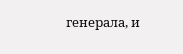генерала, и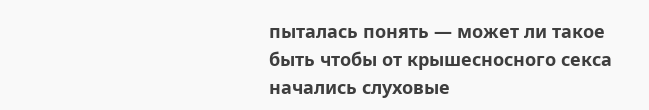пыталась понять — может ли такое быть чтобы от крышесносного секса начались слуховые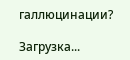галлюцинации?

Загрузка...